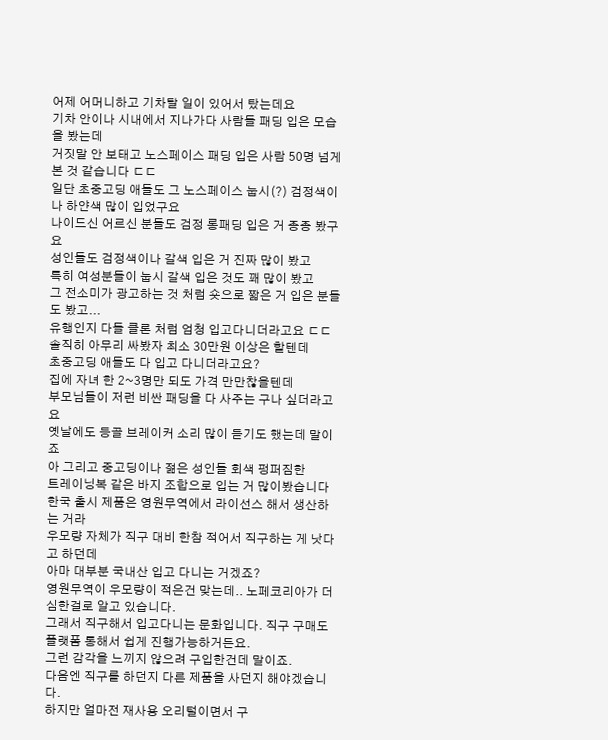어제 어머니하고 기차탈 일이 있어서 탔는데요
기차 안이나 시내에서 지나가다 사람들 패딩 입은 모습을 봤는데
거짓말 안 보태고 노스페이스 패딩 입은 사람 50명 넘게 본 것 같습니다 ㄷㄷ
일단 초중고딩 애들도 그 노스페이스 눕시(?) 검정색이나 하얀색 많이 입었구요
나이드신 어르신 분들도 검정 롱패딩 입은 거 종종 봤구요
성인들도 검정색이나 갈색 입은 거 진짜 많이 봤고
특히 여성분들이 눕시 갈색 입은 것도 꽤 많이 봤고
그 전소미가 광고하는 것 처럼 숏으로 짧은 거 입은 분들도 봤고...
유행인지 다들 클론 처럼 엄청 입고다니더라고요 ㄷㄷ
솔직히 아무리 싸봤자 최소 30만원 이상은 할텐데
초중고딩 애들도 다 입고 다니더라고요?
집에 자녀 한 2~3명만 되도 가격 만만찮을텐데
부모님들이 저런 비싼 패딩을 다 사주는 구나 싶더라고요
옛날에도 등골 브레이커 소리 많이 듣기도 했는데 말이죠
아 그리고 중고딩이나 젊은 성인들 회색 펑퍼짐한
트레이닝복 같은 바지 조합으로 입는 거 많이봤습니다
한국 출시 제품은 영원무역에서 라이선스 해서 생산하는 거라
우모량 자체가 직구 대비 한참 적어서 직구하는 게 낫다고 하던데
아마 대부분 국내산 입고 다니는 거겠죠?
영원무역이 우모량이 적은건 맞는데.. 노페코리아가 더 심한걸로 알고 있습니다.
그래서 직구해서 입고다니는 문화입니다. 직구 구매도 플랫폼 통해서 쉽게 진행가능하거든요.
그런 감각을 느끼지 않으려 구입한건데 말이죠.
다음엔 직구를 하던지 다른 제품을 사던지 해야겠습니다.
하지만 얼마전 재사용 오리털이면서 구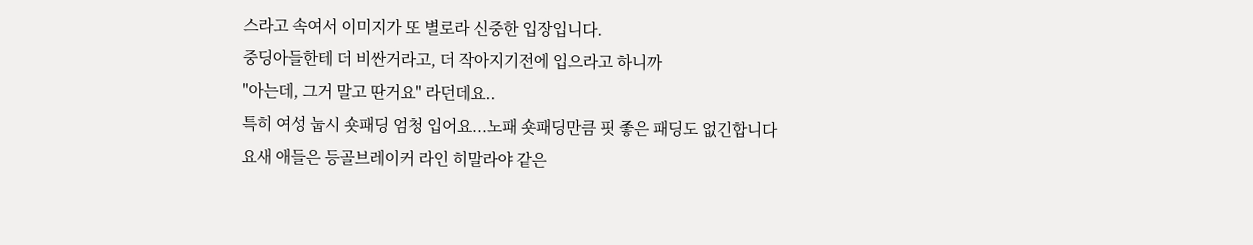스라고 속여서 이미지가 또 별로라 신중한 입장입니다.
중딩아들한테 더 비싼거라고, 더 작아지기전에 입으라고 하니까
"아는데, 그거 말고 딴거요" 라던데요..
특히 여성 눕시 숏패딩 엄청 입어요...노패 숏패딩만큼 핏 좋은 패딩도 없긴합니다
요새 애들은 등골브레이커 라인 히말라야 같은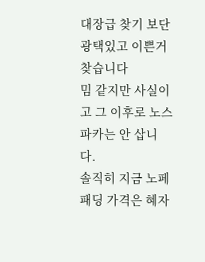대장급 찾기 보단 광택있고 이쁜거 찾습니다
밈 같지만 사실이고 그 이후로 노스 파카는 안 삽니다.
솔직히 지금 노페 패딩 가격은 혜자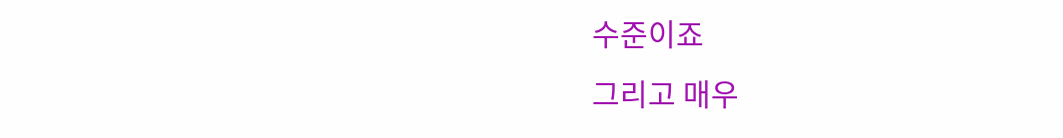수준이죠
그리고 매우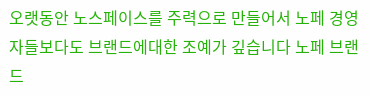오랫동안 노스페이스를 주력으로 만들어서 노페 경영자들보다도 브랜드에대한 조예가 깊습니다 노페 브랜드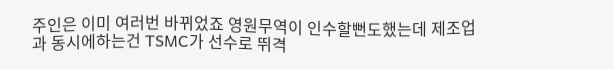주인은 이미 여러번 바뀌었죠 영원무역이 인수할뻔도했는데 제조업과 동시에하는건 TSMC가 선수로 뛰격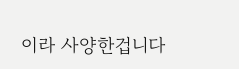이라 사양한겁니다